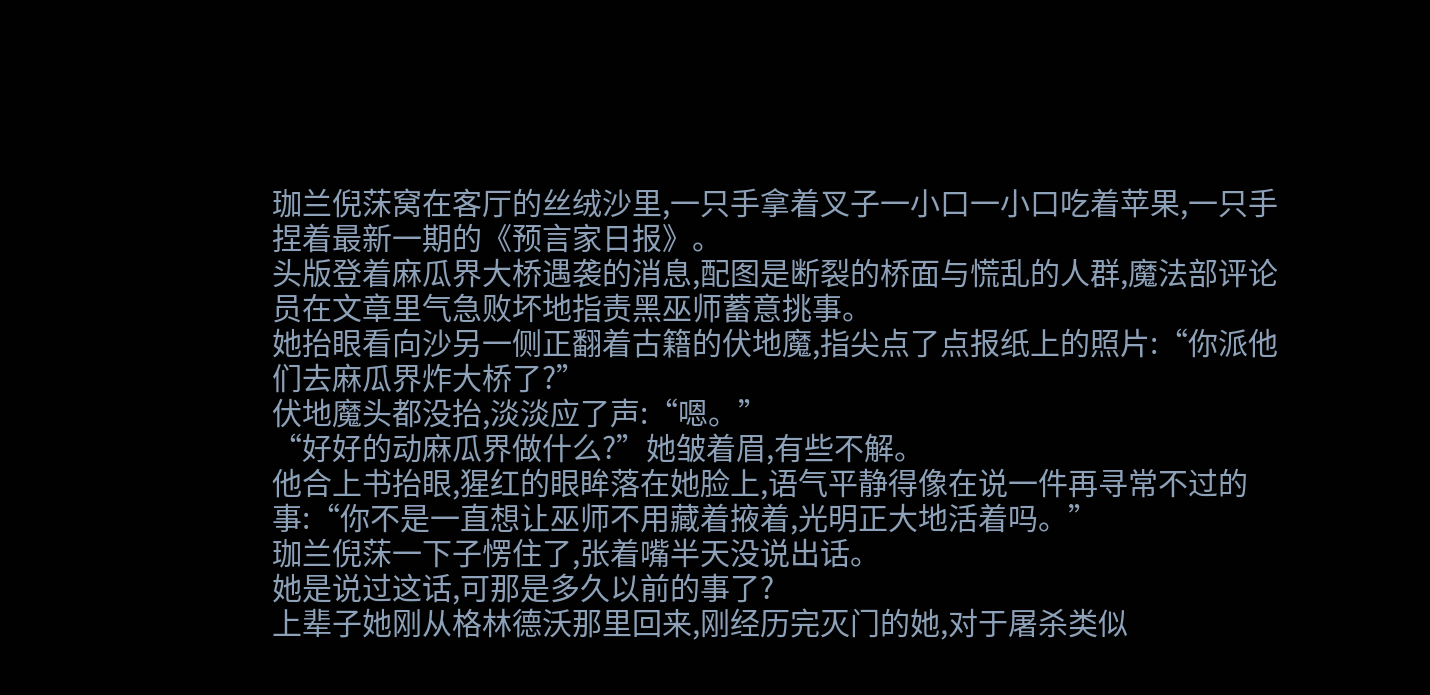珈兰倪莯窝在客厅的丝绒沙里,一只手拿着叉子一小口一小口吃着苹果,一只手捏着最新一期的《预言家日报》。
头版登着麻瓜界大桥遇袭的消息,配图是断裂的桥面与慌乱的人群,魔法部评论员在文章里气急败坏地指责黑巫师蓄意挑事。
她抬眼看向沙另一侧正翻着古籍的伏地魔,指尖点了点报纸上的照片:“你派他们去麻瓜界炸大桥了?”
伏地魔头都没抬,淡淡应了声:“嗯。”
“好好的动麻瓜界做什么?”她皱着眉,有些不解。
他合上书抬眼,猩红的眼眸落在她脸上,语气平静得像在说一件再寻常不过的事:“你不是一直想让巫师不用藏着掖着,光明正大地活着吗。”
珈兰倪莯一下子愣住了,张着嘴半天没说出话。
她是说过这话,可那是多久以前的事了?
上辈子她刚从格林德沃那里回来,刚经历完灭门的她,对于屠杀类似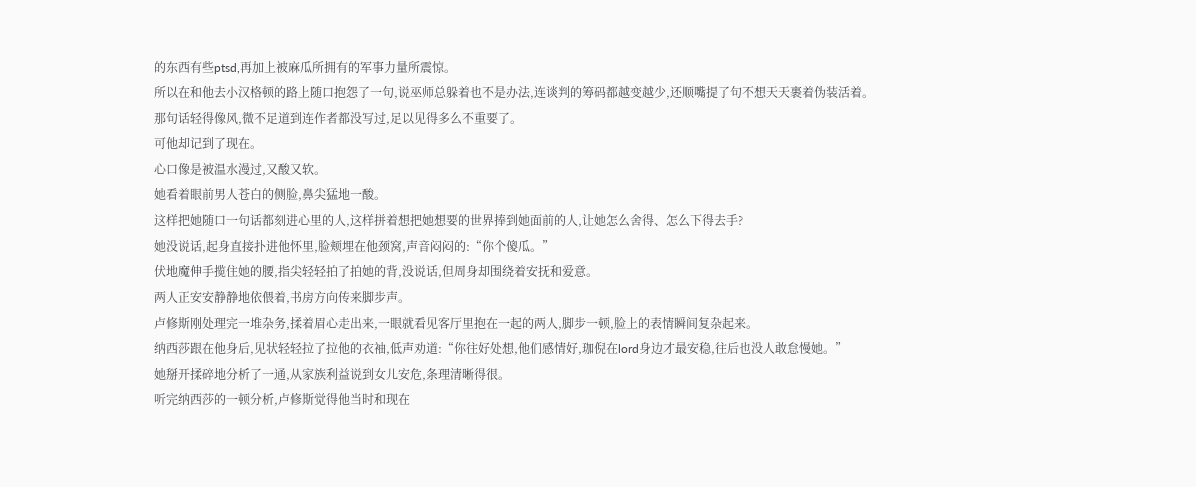的东西有些ptsd,再加上被麻瓜所拥有的军事力量所震惊。
所以在和他去小汉格顿的路上随口抱怨了一句,说巫师总躲着也不是办法,连谈判的筹码都越变越少,还顺嘴提了句不想天天裹着伪装活着。
那句话轻得像风,微不足道到连作者都没写过,足以见得多么不重要了。
可他却记到了现在。
心口像是被温水漫过,又酸又软。
她看着眼前男人苍白的侧脸,鼻尖猛地一酸。
这样把她随口一句话都刻进心里的人,这样拼着想把她想要的世界捧到她面前的人,让她怎么舍得、怎么下得去手?
她没说话,起身直接扑进他怀里,脸颊埋在他颈窝,声音闷闷的:“你个傻瓜。”
伏地魔伸手揽住她的腰,指尖轻轻拍了拍她的背,没说话,但周身却围绕着安抚和爱意。
两人正安安静静地依偎着,书房方向传来脚步声。
卢修斯刚处理完一堆杂务,揉着眉心走出来,一眼就看见客厅里抱在一起的两人,脚步一顿,脸上的表情瞬间复杂起来。
纳西莎跟在他身后,见状轻轻拉了拉他的衣袖,低声劝道:“你往好处想,他们感情好,珈倪在lord身边才最安稳,往后也没人敢怠慢她。”
她掰开揉碎地分析了一通,从家族利益说到女儿安危,条理清晰得很。
听完纳西莎的一顿分析,卢修斯觉得他当时和现在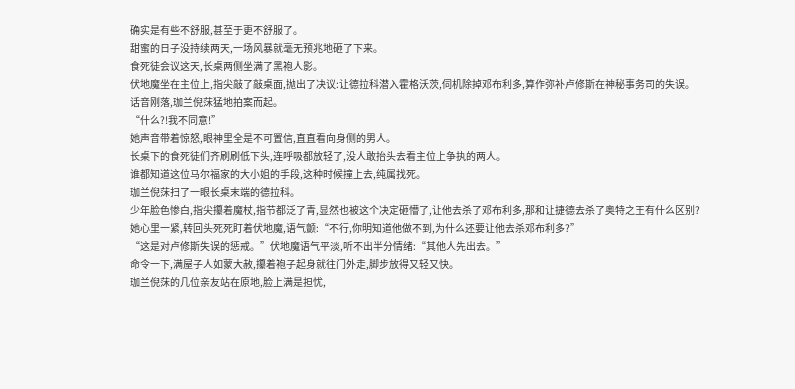确实是有些不舒服,甚至于更不舒服了。
甜蜜的日子没持续两天,一场风暴就毫无预兆地砸了下来。
食死徒会议这天,长桌两侧坐满了黑袍人影。
伏地魔坐在主位上,指尖敲了敲桌面,抛出了决议:让德拉科潜入霍格沃茨,伺机除掉邓布利多,算作弥补卢修斯在神秘事务司的失误。
话音刚落,珈兰倪莯猛地拍案而起。
“什么?!我不同意!”
她声音带着惊怒,眼神里全是不可置信,直直看向身侧的男人。
长桌下的食死徒们齐刷刷低下头,连呼吸都放轻了,没人敢抬头去看主位上争执的两人。
谁都知道这位马尔福家的大小姐的手段,这种时候撞上去,纯属找死。
珈兰倪莯扫了一眼长桌末端的德拉科。
少年脸色惨白,指尖攥着魔杖,指节都泛了青,显然也被这个决定砸懵了,让他去杀了邓布利多,那和让捷德去杀了奥特之王有什么区别?
她心里一紧,转回头死死盯着伏地魔,语气颤:“不行,你明知道他做不到,为什么还要让他去杀邓布利多?”
“这是对卢修斯失误的惩戒。”伏地魔语气平淡,听不出半分情绪:“其他人先出去。”
命令一下,满屋子人如蒙大赦,攥着袍子起身就往门外走,脚步放得又轻又快。
珈兰倪莯的几位亲友站在原地,脸上满是担忧,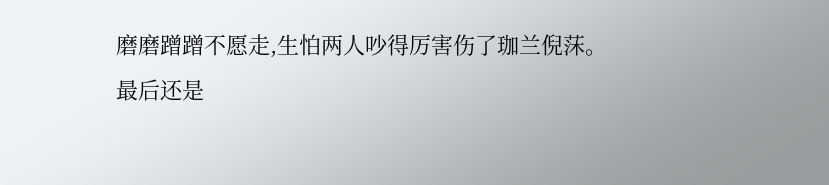磨磨蹭蹭不愿走,生怕两人吵得厉害伤了珈兰倪莯。
最后还是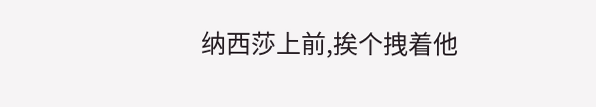纳西莎上前,挨个拽着他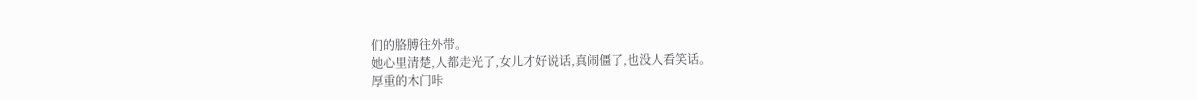们的胳膊往外带。
她心里清楚,人都走光了,女儿才好说话,真闹僵了,也没人看笑话。
厚重的木门咔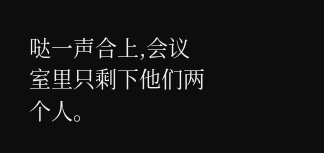哒一声合上,会议室里只剩下他们两个人。